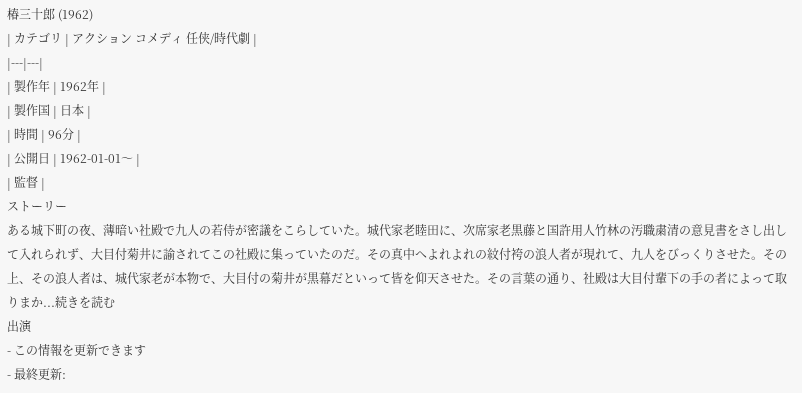椿三十郎 (1962)
| カテゴリ | アクション コメディ 任侠/時代劇 |
|---|---|
| 製作年 | 1962年 |
| 製作国 | 日本 |
| 時間 | 96分 |
| 公開日 | 1962-01-01〜 |
| 監督 |
ストーリー
ある城下町の夜、薄暗い社殿で九人の若侍が密議をこらしていた。城代家老睦田に、次席家老黒藤と国許用人竹林の汚職粛清の意見書をさし出して入れられず、大目付菊井に諭されてこの社殿に集っていたのだ。その真中へよれよれの紋付袴の浪人者が現れて、九人をびっくりさせた。その上、その浪人者は、城代家老が本物で、大目付の菊井が黒幕だといって皆を仰天させた。その言葉の通り、社殿は大目付輩下の手の者によって取りまか...続きを読む
出演
- この情報を更新できます
- 最終更新: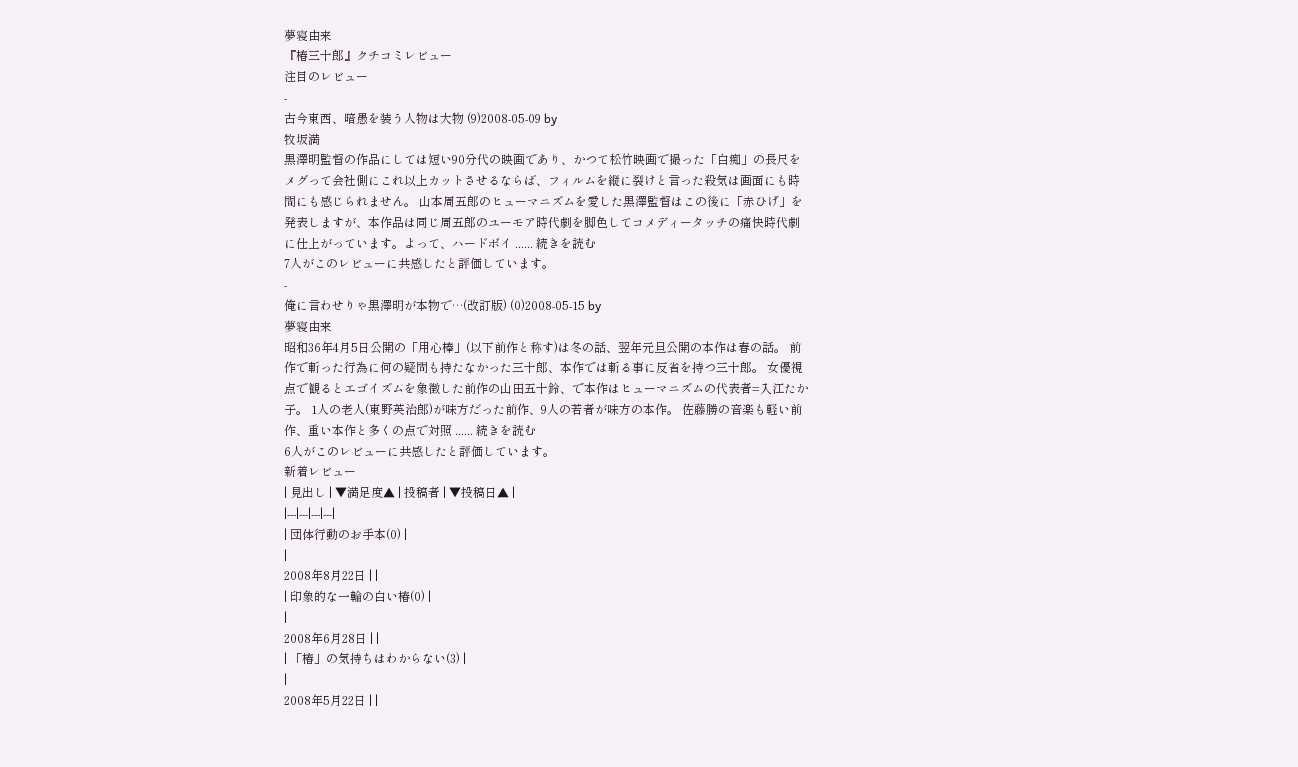夢寝由来
『椿三十郎』クチコミレビュー
注目のレビュー
-
古今東西、暗愚を装う人物は大物 (9)2008-05-09 by
牧坂満
黒澤明監督の作品にしては短い90分代の映画であり、かつて松竹映画で撮った「白痴」の長尺をメグって会社側にこれ以上カットさせるならば、フィルムを縦に裂けと言った殺気は画面にも時間にも感じられません。 山本周五郎のヒューマニズムを愛した黒澤監督はこの後に「赤ひげ」を発表しますが、本作品は同じ周五郎のユーモア時代劇を脚色してコメディータッチの痛快時代劇に仕上がっています。よって、ハードボイ ...... 続きを読む
7人がこのレビューに共感したと評価しています。
-
俺に言わせりゃ黒澤明が本物で…(改訂版) (0)2008-05-15 by
夢寝由来
昭和36年4月5日公開の「用心棒」(以下前作と称す)は冬の話、翌年元旦公開の本作は春の話。 前作で斬った行為に何の疑問も持たなかった三十郎、本作では斬る事に反省を持つ三十郎。 女優視点で観るとエゴイズムを象徴した前作の山田五十鈴、で本作はヒューマニズムの代表者=入江たか子。 1人の老人(東野英治郎)が味方だった前作、9人の若者が味方の本作。 佐藤勝の音楽も軽い前作、重い本作と多くの点で対照 ...... 続きを読む
6人がこのレビューに共感したと評価しています。
新着レビュー
| 見出し | ▼満足度▲ | 投稿者 | ▼投稿日▲ |
|---|---|---|---|
| 団体行動のお手本(0) |
|
2008年8月22日 | |
| 印象的な一輪の白い椿(0) |
|
2008年6月28日 | |
| 「椿」の気持ちはわからない(3) |
|
2008年5月22日 | |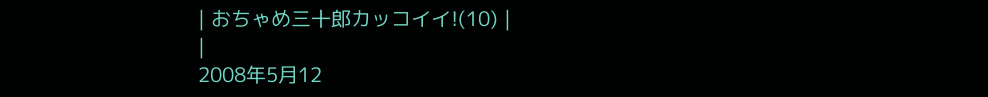| おちゃめ三十郎カッコイイ!(10) |
|
2008年5月12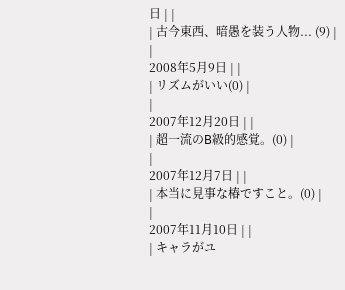日 | |
| 古今東西、暗愚を装う人物... (9) |
|
2008年5月9日 | |
| リズムがいい(0) |
|
2007年12月20日 | |
| 超一流のB級的感覚。(0) |
|
2007年12月7日 | |
| 本当に見事な椿ですこと。(0) |
|
2007年11月10日 | |
| キャラがユ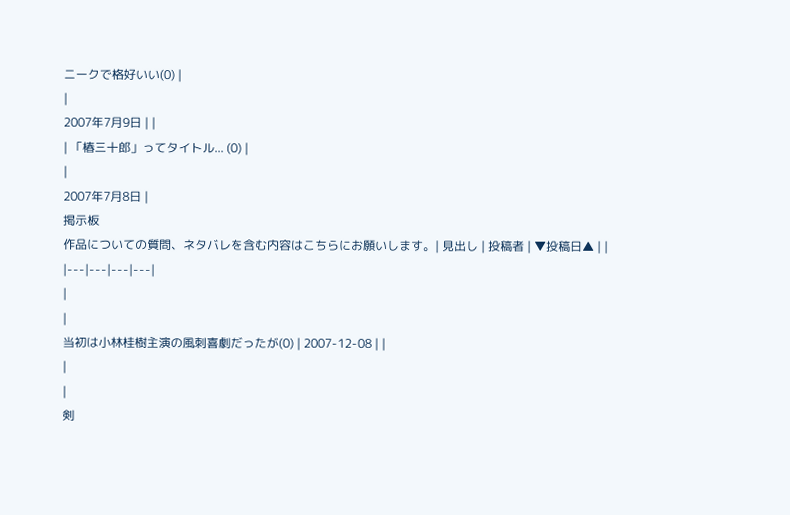ニークで格好いい(0) |
|
2007年7月9日 | |
| 「椿三十郎」ってタイトル... (0) |
|
2007年7月8日 |
掲示板
作品についての質問、ネタバレを含む内容はこちらにお願いします。| 見出し | 投稿者 | ▼投稿日▲ | |
|---|---|---|---|
|
|
当初は小林桂樹主演の風刺喜劇だったが(0) | 2007-12-08 | |
|
|
剣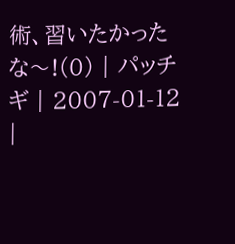術、習いたかったな〜!(0) | パッチギ | 2007-01-12 |